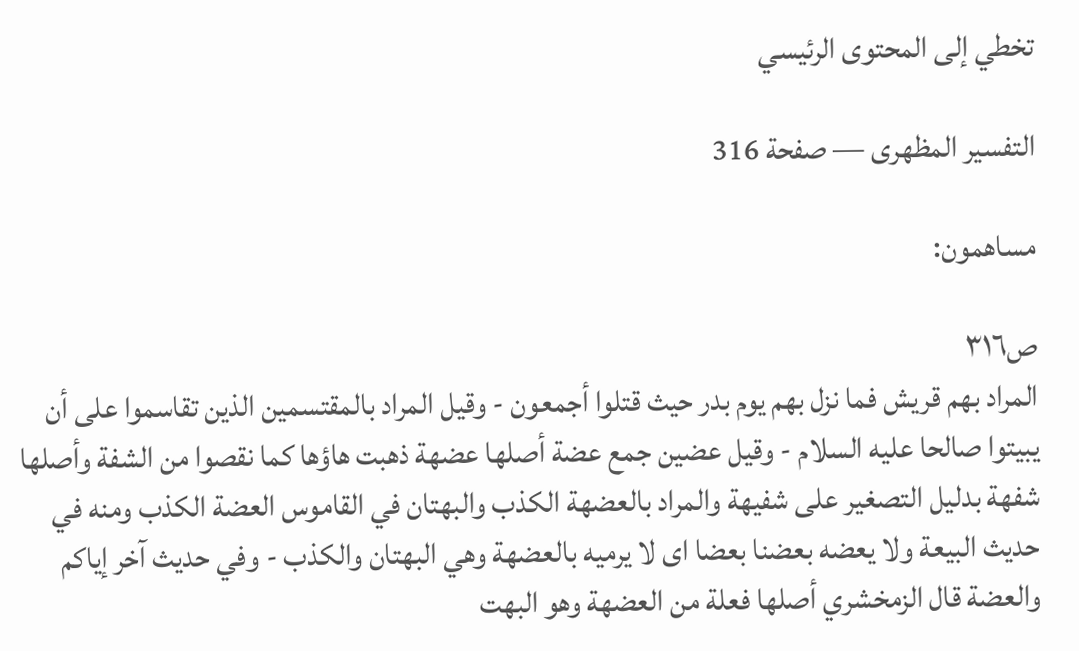تخطي إلى المحتوى الرئيسي

التفسير المظهرى — صفحة 316

مساهمون:

ص٣١٦
المراد بهم قريش فما نزل بهم يوم بدر حيث قتلوا أجمعون - وقيل المراد بالمقتسمين الذين تقاسموا على أن يبيتوا صالحا عليه السلام - وقيل عضين جمع عضة أصلها عضهة ذهبت هاؤها كما نقصوا من الشفة وأصلها شفهة بدليل التصغير على شفيهة والمراد بالعضهة الكذب والبهتان في القاموس العضة الكذب ومنه في حديث البيعة ولا يعضه بعضنا بعضا اى لا يرميه بالعضهة وهي البهتان والكذب - وفي حديث آخر إياكم والعضة قال الزمخشري أصلها فعلة من العضهة وهو البهت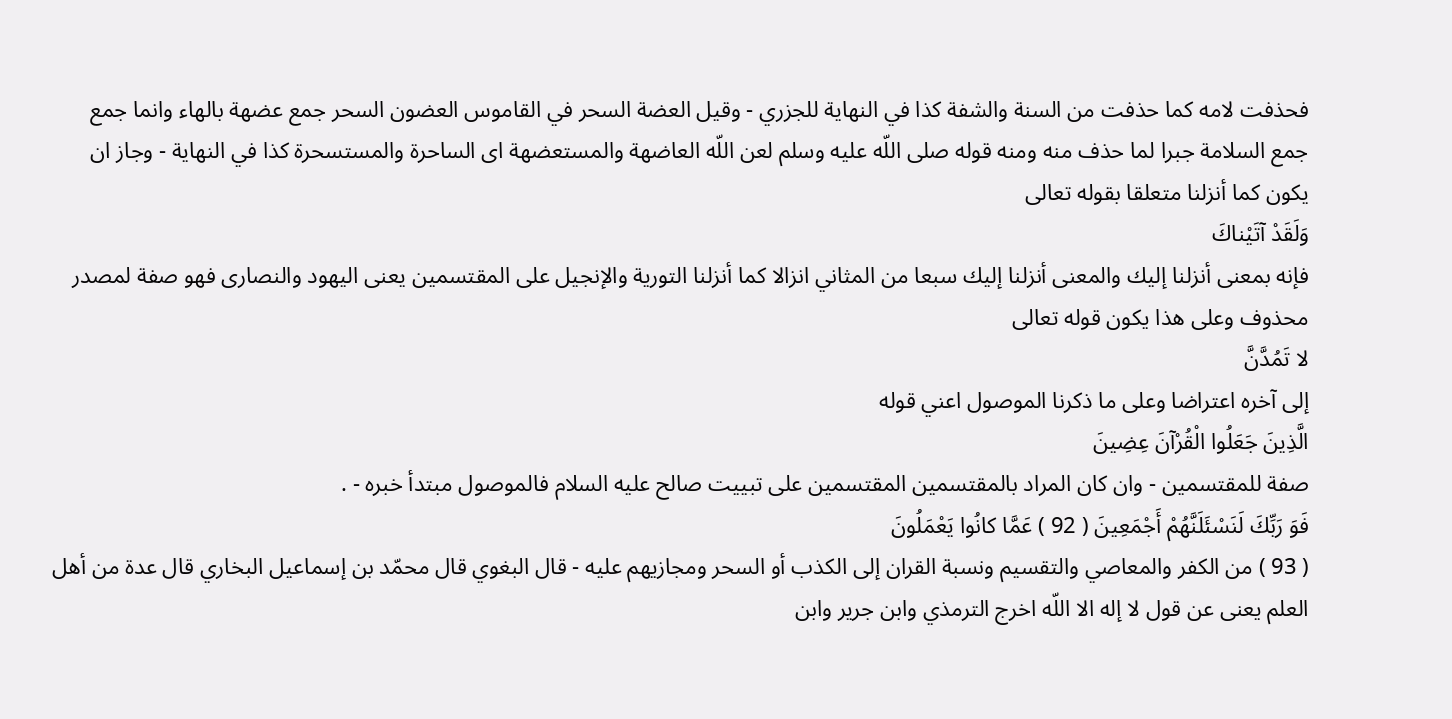فحذفت لامه كما حذفت من السنة والشفة كذا في النهاية للجزري - وقيل العضة السحر في القاموس العضون السحر جمع عضهة بالهاء وانما جمع جمع السلامة جبرا لما حذف منه ومنه قوله صلى اللّه عليه وسلم لعن اللّه العاضهة والمستعضهة اى الساحرة والمستسحرة كذا في النهاية - وجاز ان يكون كما أنزلنا متعلقا بقوله تعالى
وَلَقَدْ آتَيْناكَ
فإنه بمعنى أنزلنا إليك والمعنى أنزلنا إليك سبعا من المثاني انزالا كما أنزلنا التورية والإنجيل على المقتسمين يعنى اليهود والنصارى فهو صفة لمصدر محذوف وعلى هذا يكون قوله تعالى
لا تَمُدَّنَّ
إلى آخره اعتراضا وعلى ما ذكرنا الموصول اعني قوله
الَّذِينَ جَعَلُوا الْقُرْآنَ عِضِينَ
صفة للمقتسمين - وان كان المراد بالمقتسمين المقتسمين على تبييت صالح عليه السلام فالموصول مبتدأ خبره - .
فَوَ رَبِّكَ لَنَسْئَلَنَّهُمْ أَجْمَعِينَ ( 92 ) عَمَّا كانُوا يَعْمَلُونَ
( 93 ) من الكفر والمعاصي والتقسيم ونسبة القران إلى الكذب أو السحر ومجازيهم عليه - قال البغوي قال محمّد بن إسماعيل البخاري قال عدة من أهل العلم يعنى عن قول لا إله الا اللّه اخرج الترمذي وابن جرير وابن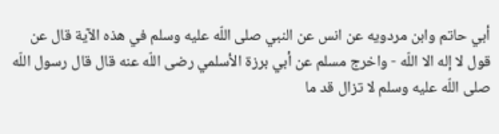أبي حاتم وابن مردويه عن انس عن النبي صلى اللّه عليه وسلم في هذه الآية قال عن قول لا إله الا اللّه - واخرج مسلم عن أبي برزة الأسلمي رضى اللّه عنه قال قال رسول اللّه صلى اللّه عليه وسلم لا تزال قد ما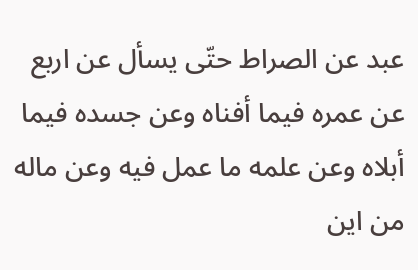عبد عن الصراط حتّى يسأل عن اربع عن عمره فيما أفناه وعن جسده فيما أبلاه وعن علمه ما عمل فيه وعن ماله من اين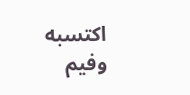اكتسبه وفيم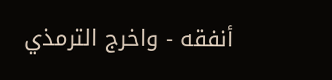أنفقه - واخرج الترمذي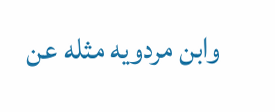وابن مردويه مثله عن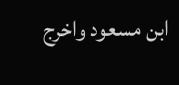ابن مسعود واخرج